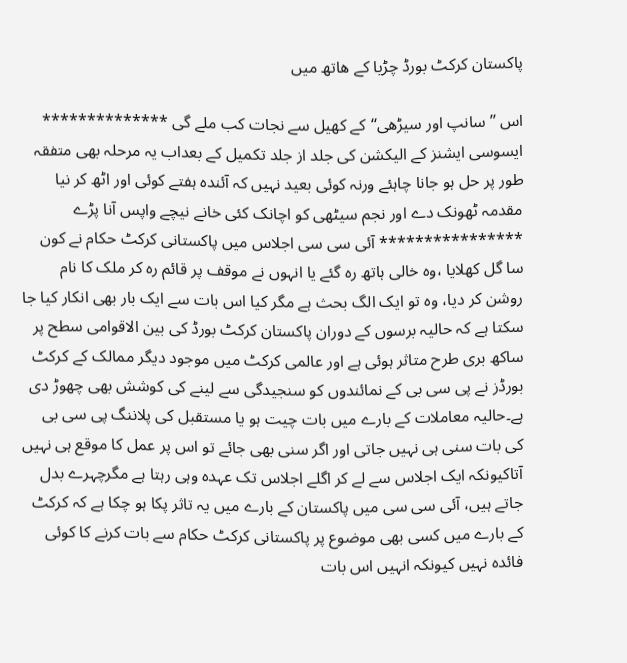پاکستان کرکٹ بورڈ چڑیا کے ھاتھ میں

اس ’’سانپ اور سیڑھی‘‘کے کھیل سے نجات کب ملے گی ************** ایسوسی ایشنز کے الیکشن کی جلد از جلد تکمیل کے بعداب یہ مرحلہ بھی متفقہ طور پر حل ہو جانا چاہئے ورنہ کوئی بعید نہیں کہ آئندہ ہفتے کوئی اور اٹھ کر نیا مقدمہ ٹھونک دے اور نجم سیٹھی کو اچانک کئی خانے نیچے واپس آنا پڑے **************** آئی سی سی اجلاس میں پاکستانی کرکٹ حکام نے کون سا گل کھلایا ،وہ خالی ہاتھ رہ گئے یا انہوں نے موقف پر قائم رہ کر ملک کا نام روشن کر دیا، وہ تو ایک الگ بحث ہے مگر کیا اس بات سے ایک بار بھی انکار کیا جا سکتا ہے کہ حالیہ برسوں کے دوران پاکستان کرکٹ بورڈ کی بین الاقوامی سطح پر ساکھ بری طرح متاثر ہوئی ہے اور عالمی کرکٹ میں موجود دیگر ممالک کے کرکٹ بورڈز نے پی سی بی کے نمائندوں کو سنجیدگی سے لینے کی کوشش بھی چھوڑ دی ہے۔حالیہ معاملات کے بارے میں بات چیت ہو یا مستقبل کی پلاننگ پی سی بی کی بات سنی ہی نہیں جاتی اور اگر سنی بھی جائے تو اس پر عمل کا موقع ہی نہیں آتاکیونکہ ایک اجلاس سے لے کر اگلے اجلاس تک عہدہ وہی رہتا ہے مگرچہرے بدل جاتے ہیں، آئی سی سی میں پاکستان کے بارے میں یہ تاثر پکا ہو چکا ہے کہ کرکٹ کے بارے میں کسی بھی موضوع پر پاکستانی کرکٹ حکام سے بات کرنے کا کوئی فائدہ نہیں کیونکہ انہیں اس بات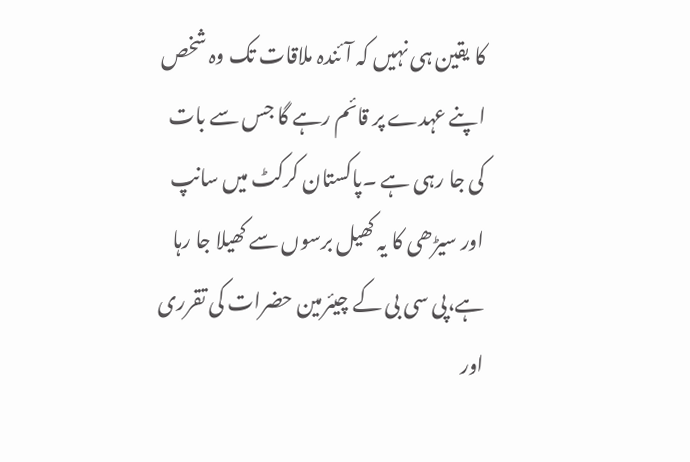کا یقین ہی نہیں کہ آئندہ ملاقات تک وہ شخص اپنے عہدے پر قائم رہے گا جس سے بات کی جا رہی ہے ۔پاکستان کرکٹ میں سانپ اور سیڑھی کا یہ کھیل برسوں سے کھیلا جا رہا ہے،پی سی بی کے چیئرمین حضرات کی تقرری اور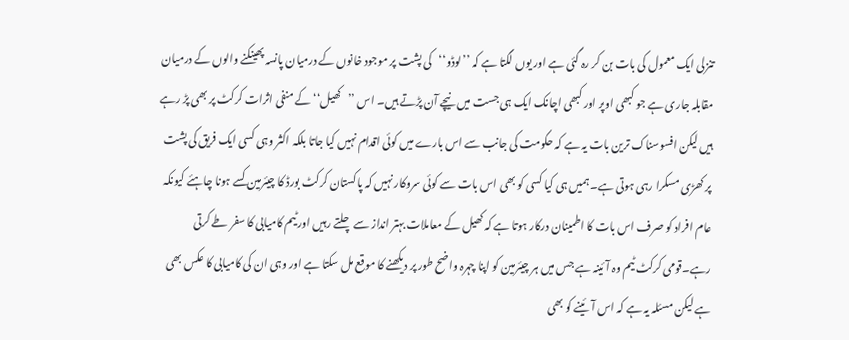تنزلی ایک معمول کی بات بن کر رہ گئی ہے اور یوں لگتا ہے کہ ’’لوڈو‘‘کی پشت پر موجود خانوں کے درمیان پانسہ پھینکنے والوں کے درمیان مقابلہ جاری ہے جو کبھی اوپر اور کبھی اچانک ایک ہی جست میں نیچے آن پڑتے ہیں۔ اس ’’کھیل‘‘کے منفی اثرات کرکٹ پر بھی پڑ رہے ہیں لیکن افسوسناک ترین بات یہ ہے کہ حکومت کی جانب سے اس بارے میں کوئی اقدام نہیں کیا جاتا بلکہ اکثر وہی کسی ایک فریق کی پشت پر کھڑی مسکرا رہی ہوتی ہے۔ ہمیں ہی کیا کسی کو بھی اس بات سے کوئی سروکار نہیں کہ پاکستان کرکٹ بورڈ کا چیئرمین کسے ہونا چاہئے کیونکہ عام افراد کو صرف اس بات کا اطمینان درکار ہوتا ہے کہ کھیل کے معاملات بہتر انداز سے چلتے رہیں اور ٹیم کامیابی کا سفر طے کرتی رہے۔قومی کرکٹ ٹیم وہ آئینہ ہے جس میں ہر چیئرمین کو اپنا چہرہ واضح طور پر دیکھنے کا موقع مل سکتا ہے اور وہی ان کی کامیابی کا عکس بھی ہے لیکن مسئلہ یہ ہے کہ اس آئینے کو بھی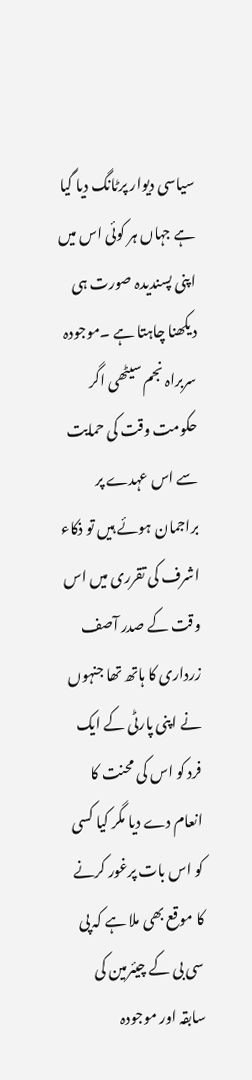سیاسی دیوار پرٹانگ دیا گیا ہے جہاں ہر کوئی اس میں اپنی پسندیدہ صورت ہی دیکھنا چاہتا ہے ۔موجودہ سربراہ نجم سیٹھی اگر حکومت وقت کی حمایت سے اس عہدے پر براجمان ہوئے ہیں تو ذکاء اشرف کی تقرری میں اس وقت کے صدر آصف زرداری کا ہاتھ تھا جنہوں نے اپنی پارٹی کے ایک فرد کو اس کی محنت کا انعام دے دیا مگر کیا کسی کو اس بات پرغور کرنے کا موقع بھی ملا ہے کہ پی سی بی کے چیئرمین کی سابقہ اور موجودہ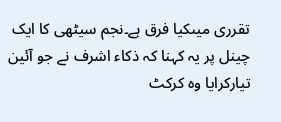تقرری میںکیا فرق ہے۔نجم سیٹھی کا ایک چینل پر یہ کہنا کہ ذکاء اشرف نے جو آئین تیارکرایا وہ کرکٹ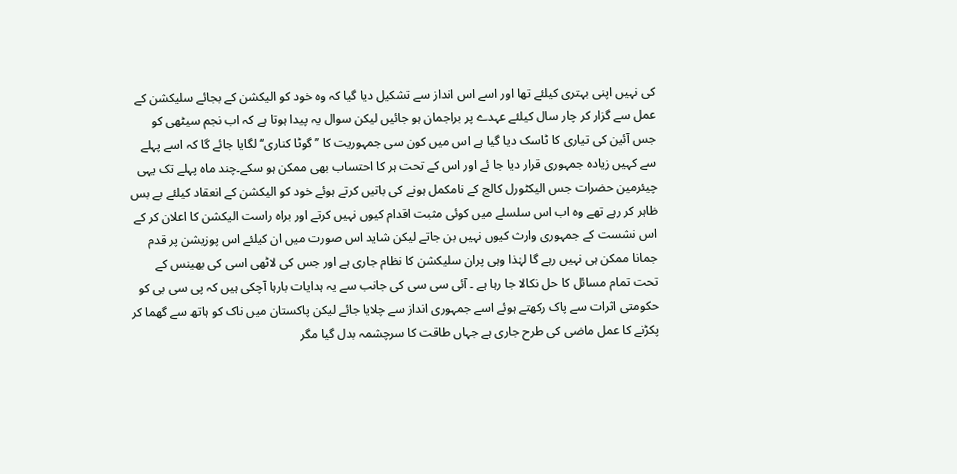کی نہیں اپنی بہتری کیلئے تھا اور اسے اس انداز سے تشکیل دیا گیا کہ وہ خود کو الیکشن کے بجائے سلیکشن کے عمل سے گزار کر چار سال کیلئے عہدے پر براجمان ہو جائیں لیکن سوال یہ پیدا ہوتا ہے کہ اب نجم سیٹھی کو جس آئین کی تیاری کا ٹاسک دیا گیا ہے اس میں کون سی جمہوریت کا ’’گوٹا کناری‘‘ لگایا جائے گا کہ اسے پہلے سے کہیں زیادہ جمہوری قرار دیا جا ئے اور اس کے تحت ہر کا احتساب بھی ممکن ہو سکے۔چند ماہ پہلے تک یہی چیئرمین حضرات جس الیکٹورل کالج کے نامکمل ہونے کی باتیں کرتے ہوئے خود کو الیکشن کے انعقاد کیلئے بے بس ظاہر کر رہے تھے وہ اب اس سلسلے میں کوئی مثبت اقدام کیوں نہیں کرتے اور براہ راست الیکشن کا اعلان کر کے اس نشست کے جمہوری وارث کیوں نہیں بن جاتے لیکن شاید اس صورت میں ان کیلئے اس پوزیشن پر قدم جمانا ممکن ہی نہیں رہے گا لہٰذا وہی پران سلیکشن کا نظام جاری ہے اور جس کی لاٹھی اسی کی بھینس کے تحت تمام مسائل کا حل نکالا جا رہا ہے ۔ آئی سی سی کی جانب سے یہ ہدایات بارہا آچکی ہیں کہ پی سی بی کو حکومتی اثرات سے پاک رکھتے ہوئے اسے جمہوری انداز سے چلایا جائے لیکن پاکستان میں ناک کو ہاتھ سے گھما کر پکڑنے کا عمل ماضی کی طرح جاری ہے جہاں طاقت کا سرچشمہ بدل گیا مگر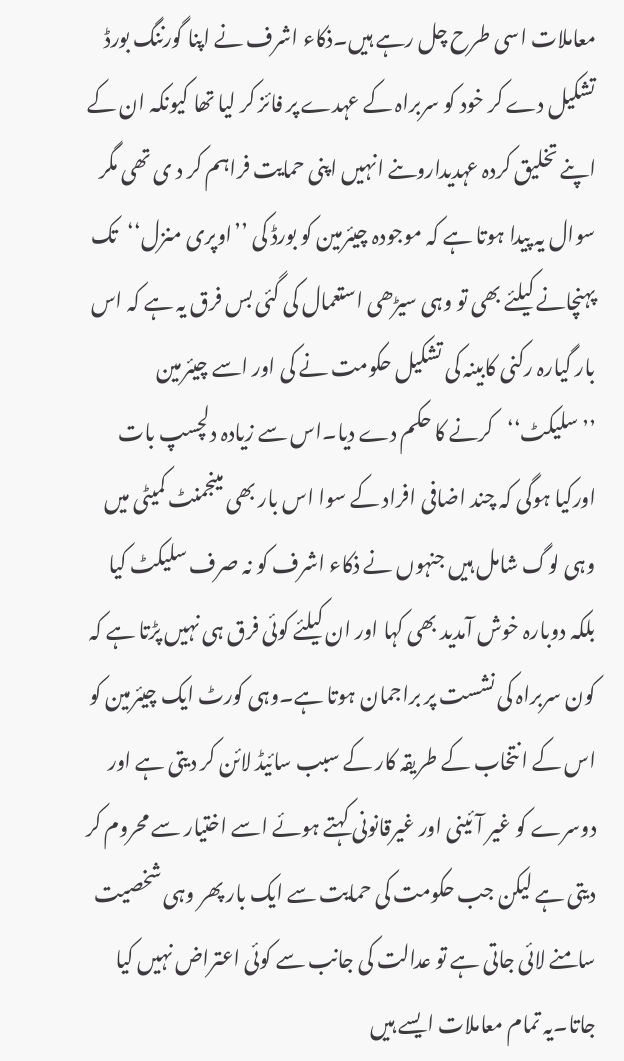معاملات اسی طرح چل رہے ہیں۔ذکاء اشرف نے اپنا گورننگ بورڈ تشکیل دے کر خود کو سربراہ کے عہدے پر فائز کر لیا تھا کیونکہ ان کے اپنے تخلیق کردہ عہدیداروںنے انہیں اپنی حمایت فراہم کر د ی تھی مگر سوال یہ پیدا ہوتا ہے کہ موجودہ چیئرمین کو بورڈ کی ’’اوپری منزل‘‘تک پہنچانے کیلئے بھی تو وہی سیڑھی استعمال کی گئی بس فرق یہ ہے کہ اس بار گیارہ رکنی کابینہ کی تشکیل حکومت نے کی اور اسے چیئرمین ’’سلیکٹ‘‘کرنے کا حکم دے دیا۔اس سے زیادہ دلچسپ بات اورکیا ہوگی کہ چند اضافی افراد کے سوا اس بار بھی مینجمنٹ کمیٹی میں وہی لوگ شامل ہیں جنہوں نے ذکاء اشرف کو نہ صرف سلیکٹ کیا بلکہ دوبارہ خوش آمدید بھی کہا اور ان کیلئے کوئی فرق ہی نہیں پڑتا ہے کہ کون سربراہ کی نشست پر براجمان ہوتا ہے۔وہی کورٹ ایک چیئرمین کو اس کے انتخاب کے طریقہ کار کے سبب سائیڈ لائن کر دیتی ہے اور دوسرے کو غیر آئینی اور غیرقانونی کہتے ہوئے اسے اختیار سے محروم کر دیتی ہے لیکن جب حکومت کی حمایت سے ایک بار پھر وہی شخصیت سامنے لائی جاتی ہے تو عدالت کی جانب سے کوئی اعتراض نہیں کیا جاتا۔یہ تمام معاملات ایسے ہیں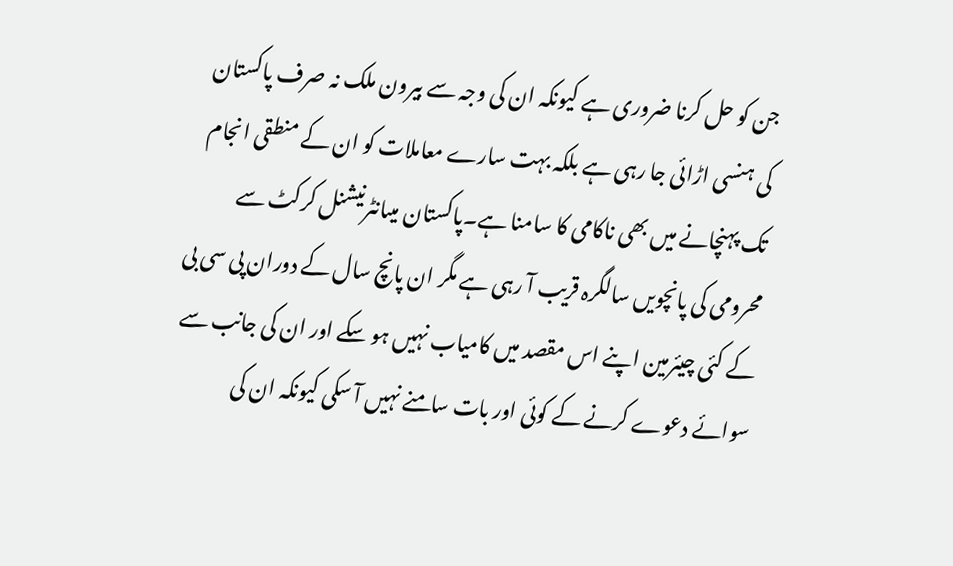جن کو حل کرنا ضروری ہے کیونکہ ان کی وجہ سے بیرون ملک نہ صرف پاکستان کی ہنسی اڑائی جا رہی ہے بلکہ بہت سارے معاملات کو ان کے منطقی انجام تک پہنچانے میں بھی ناکامی کا سامنا ہے۔پاکستان میںانٹرنیشنل کرکٹ سے محرومی کی پانچویں سالگرہ قریب آ رہی ہے مگر ان پانچ سال کے دوران پی سی بی کے کئی چیئرمین اپنے اس مقصد میں کامیاب نہیں ہو سکے اور ان کی جانب سے سوائے دعوے کرنے کے کوئی اور بات سامنے نہیں آ سکی کیونکہ ان کی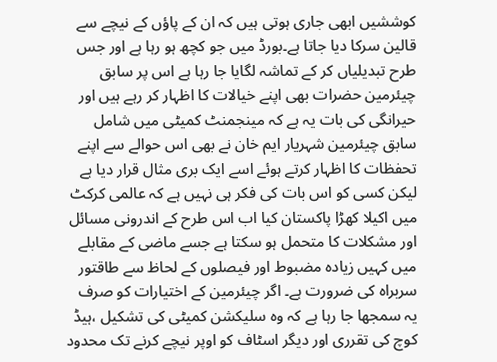کوششیں ابھی جاری ہوتی ہیں کہ ان کے پاؤں کے نیچے سے قالین سرکا دیا جاتا ہے۔بورڈ میں جو کچھ ہو رہا ہے اور جس طرح تبدیلیاں کر کے تماشہ لگایا جا رہا ہے اس پر سابق چیئرمین حضرات بھی اپنے خیالات کا اظہار کر رہے ہیں اور حیرانگی کی بات یہ ہے کہ مینجمنٹ کمیٹی میں شامل سابق چیئرمین شہریار ایم خان نے بھی اس حوالے سے اپنے تحفظات کا اظہار کرتے ہوئے اسے ایک بری مثال قرار دیا ہے لیکن کسی کو اس بات کی فکر ہی نہیں ہے کہ عالمی کرکٹ میں اکیلا کھڑا پاکستان کیا اب اس طرح کے اندرونی مسائل اور مشکلات کا متحمل ہو سکتا ہے جسے ماضی کے مقابلے میں کہیں زیادہ مضبوط اور فیصلوں کے لحاظ سے طاقتور سربراہ کی ضرورت ہے۔ اگر چیئرمین کے اختیارات کو صرف یہ سمجھا جا رہا ہے کہ وہ سلیکشن کمیٹی کی تشکیل ،ہیڈ کوچ کی تقرری اور دیگر اسٹاف کو اوپر نیچے کرنے تک محدود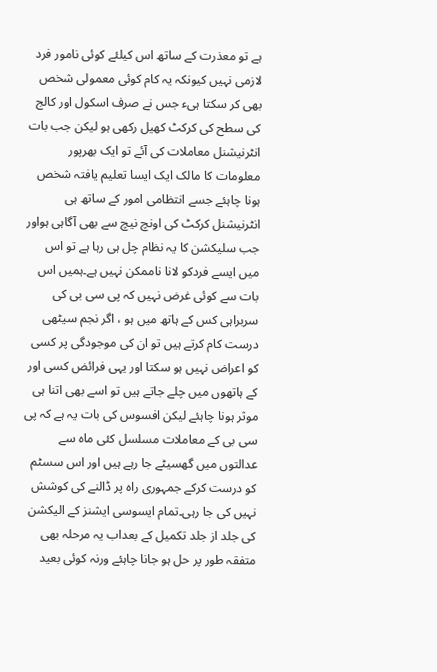ہے تو معذرت کے ساتھ اس کیلئے کوئی نامور فرد لازمی نہیں کیونکہ یہ کام کوئی معمولی شخص بھی کر سکتا ہیء جس نے صرف اسکول اور کالج کی سطح کی کرکٹ کھیل رکھی ہو لیکن جب بات انٹرنیشنل معاملات کی آئے تو ایک بھرپور معلومات کا مالک ایک ایسا تعلیم یافتہ شخص ہونا چاہئے جسے انتظامی امور کے ساتھ ہی انٹرنیشنل کرکٹ کی اونچ نیچ سے بھی آگاہی ہواور جب سلیکشن کا یہ نظام چل ہی رہا ہے تو اس میں ایسے فردکو لانا ناممکن نہیں ہے۔ہمیں اس بات سے کوئی غرض نہیں کہ پی سی بی کی سربراہی کس کے ہاتھ میں ہو ، اگر نجم سیٹھی درست کام کرتے ہیں تو ان کی موجودگی پر کسی کو اعراض نہیں ہو سکتا اور یہی فرائض کسی اور کے ہاتھوں میں چلے جاتے ہیں تو اسے بھی اتنا ہی موثر ہونا چاہئے لیکن افسوس کی بات یہ ہے کہ پی سی بی کے معاملات مسلسل کئی ماہ سے عدالتوں میں گھسیٹے جا رہے ہیں اور اس سسٹم کو درست کرکے جمہوری راہ پر ڈالنے کی کوشش نہیں کی جا رہی۔تمام ایسوسی ایشنز کے الیکشن کی جلد از جلد تکمیل کے بعداب یہ مرحلہ بھی متفقہ طور پر حل ہو جانا چاہئے ورنہ کوئی بعید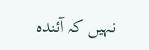نہیں کہ آئندہ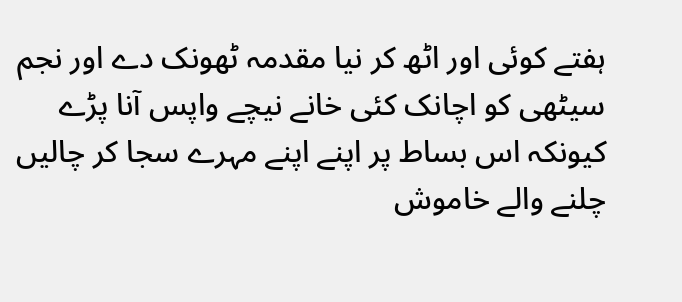ہفتے کوئی اور اٹھ کر نیا مقدمہ ٹھونک دے اور نجم سیٹھی کو اچانک کئی خانے نیچے واپس آنا پڑے کیونکہ اس بساط پر اپنے اپنے مہرے سجا کر چالیں چلنے والے خاموش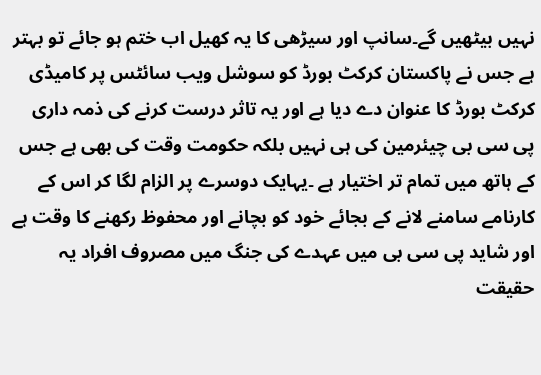نہیں بیٹھیں گے۔سانپ اور سیڑھی کا یہ کھیل اب ختم ہو جائے تو بہتر ہے جس نے پاکستان کرکٹ بورڈ کو سوشل ویب سائٹس پر کامیڈی کرکٹ بورڈ کا عنوان دے دیا ہے اور یہ تاثر درست کرنے کی ذمہ داری پی سی بی چیئرمین کی ہی نہیں بلکہ حکومت وقت کی بھی ہے جس کے ہاتھ میں تمام تر اختیار ہے ۔یہایک دوسرے پر الزام لگا کر اس کے کارنامے سامنے لانے کے بجائے خود کو بچانے اور محفوظ رکھنے کا وقت ہے اور شاید پی سی بی میں عہدے کی جنگ میں مصروف افراد یہ حقیقت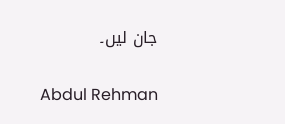جان لیں۔

Abdul Rehman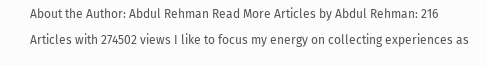About the Author: Abdul Rehman Read More Articles by Abdul Rehman: 216 Articles with 274502 views I like to focus my energy on collecting experiences as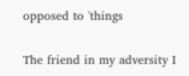opposed to 'things

The friend in my adversity I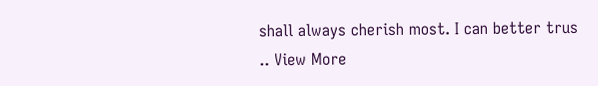shall always cherish most. I can better trus
.. View More